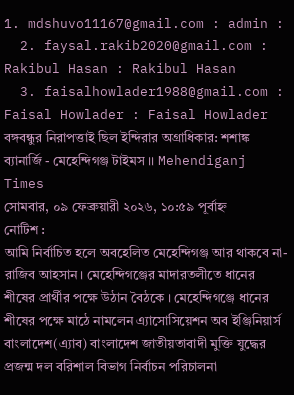1. mdshuvo11167@gmail.com : admin :
  2. faysal.rakib2020@gmail.com : Rakibul Hasan : Rakibul Hasan
  3. faisalhowlader1988@gmail.com : Faisal Howlader : Faisal Howlader
বঙ্গবন্ধুর নিরাপত্তাই ছিল ইন্দিরার অগ্রাধিকার: শশাঙ্ক ব্যানার্জি - মেহেন্দিগঞ্জ টাইমস ।। Mehendiganj Times
সোমবার, ০৯ ফেব্রুয়ারী ২০২৬, ১০:৫৯ পূর্বাহ্ন
নোটিশ :
আমি নির্বাচিত হলে অবহেলিত মেহেন্দিগঞ্জ আর থাকবে না- রাজিব আহসান। মেহেন্দিগঞ্জের মাদারতলীতে ধানের শীষের প্রার্থীর পক্ষে উঠান বৈঠকে । মেহেন্দিগঞ্জে ধানের শীষের পক্ষে মাঠে নামলেন এ্যাসোসিয়েশন অব ইঞ্জিনিয়ার্স বাংলাদেশ(এ্যাব) বাংলাদেশ জাতীয়তাবাদী মুক্তি যুদ্ধের প্রজন্ম দল বরিশাল বিভাগ নির্বাচন পরিচালনা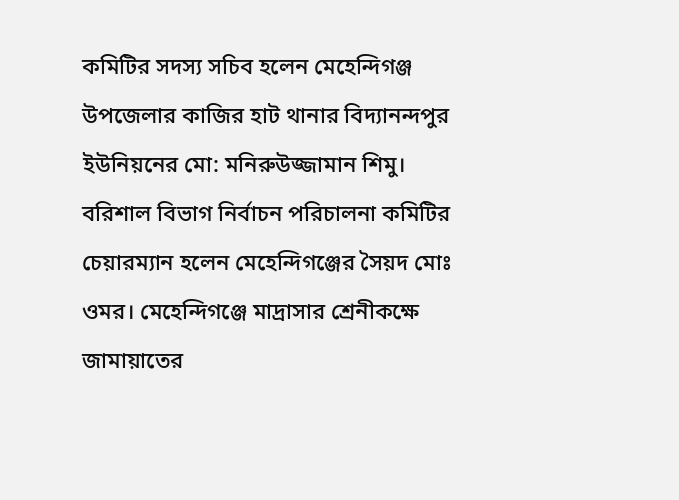কমিটির সদস্য সচিব হলেন মেহেন্দিগঞ্জ উপজেলার কাজির হাট থানার বিদ্যানন্দপুর ইউনিয়নের মো: মনিরুউজ্জামান শিমু। বরিশাল বিভাগ নির্বাচন পরিচালনা কমিটির চেয়ারম্যান হলেন মেহেন্দিগঞ্জের সৈয়দ মোঃ ওমর। মেহেন্দিগঞ্জে মাদ্রাসার শ্রেনীকক্ষে জামায়াতের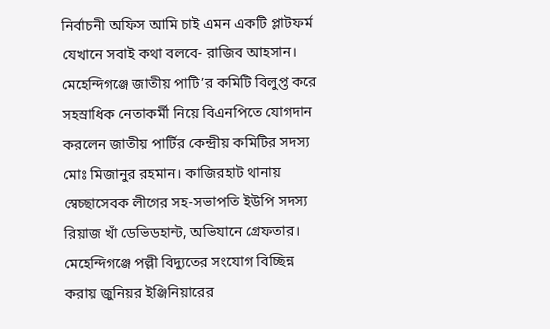নির্বাচনী অফিস আমি চাই এমন একটি প্লাটফর্ম যেখানে সবাই কথা বলবে- রাজিব আহসান। মেহেন্দিগঞ্জে জাতীয় পাটি’র কমিটি বিলুপ্ত করে সহস্রাধিক নেতাকর্মী নিয়ে বিএনপিতে যোগদান করলেন জাতীয় পার্টির কেন্দ্রীয় কমিটির সদস্য মোঃ মিজানুর রহমান। কাজিরহাট থানায় স্বেচ্ছাসেবক লীগের সহ-সভাপতি ইউপি সদস্য রিয়াজ খাঁ ডেভিডহান্ট, অভিযানে গ্রেফতার। মেহেন্দিগঞ্জে পল্লী বিদ্যুতের সংযোগ বিচ্ছিন্ন করায় জুনিয়র ইঞ্জিনিয়ারের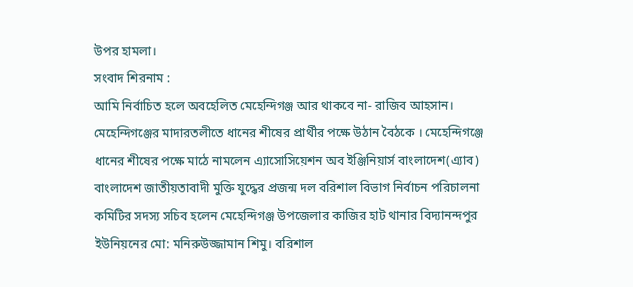উপর হামলা।
সংবাদ শিরনাম :
আমি নির্বাচিত হলে অবহেলিত মেহেন্দিগঞ্জ আর থাকবে না- রাজিব আহসান। মেহেন্দিগঞ্জের মাদারতলীতে ধানের শীষের প্রার্থীর পক্ষে উঠান বৈঠকে । মেহেন্দিগঞ্জে ধানের শীষের পক্ষে মাঠে নামলেন এ্যাসোসিয়েশন অব ইঞ্জিনিয়ার্স বাংলাদেশ(এ্যাব) বাংলাদেশ জাতীয়তাবাদী মুক্তি যুদ্ধের প্রজন্ম দল বরিশাল বিভাগ নির্বাচন পরিচালনা কমিটির সদস্য সচিব হলেন মেহেন্দিগঞ্জ উপজেলার কাজির হাট থানার বিদ্যানন্দপুর ইউনিয়নের মো: মনিরুউজ্জামান শিমু। বরিশাল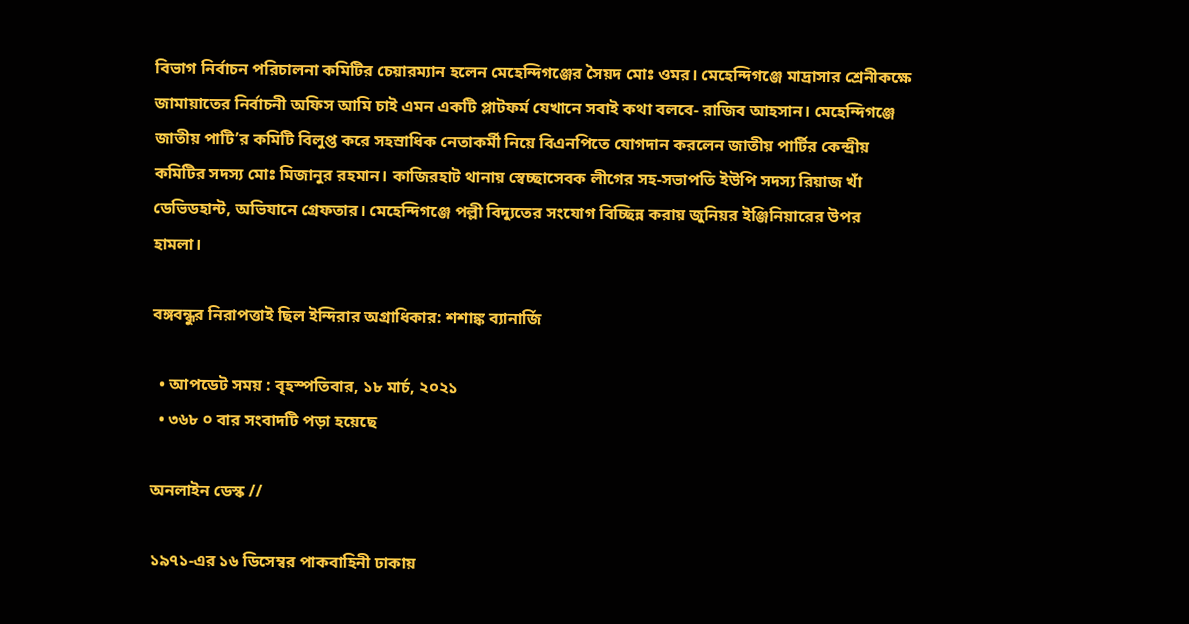বিভাগ নির্বাচন পরিচালনা কমিটির চেয়ারম্যান হলেন মেহেন্দিগঞ্জের সৈয়দ মোঃ ওমর। মেহেন্দিগঞ্জে মাদ্রাসার শ্রেনীকক্ষে জামায়াতের নির্বাচনী অফিস আমি চাই এমন একটি প্লাটফর্ম যেখানে সবাই কথা বলবে- রাজিব আহসান। মেহেন্দিগঞ্জে জাতীয় পাটি’র কমিটি বিলুপ্ত করে সহস্রাধিক নেতাকর্মী নিয়ে বিএনপিতে যোগদান করলেন জাতীয় পার্টির কেন্দ্রীয় কমিটির সদস্য মোঃ মিজানুর রহমান। কাজিরহাট থানায় স্বেচ্ছাসেবক লীগের সহ-সভাপতি ইউপি সদস্য রিয়াজ খাঁ ডেভিডহান্ট, অভিযানে গ্রেফতার। মেহেন্দিগঞ্জে পল্লী বিদ্যুতের সংযোগ বিচ্ছিন্ন করায় জুনিয়র ইঞ্জিনিয়ারের উপর হামলা।

বঙ্গবন্ধুর নিরাপত্তাই ছিল ইন্দিরার অগ্রাধিকার: শশাঙ্ক ব্যানার্জি

  • আপডেট সময় : বৃহস্পতিবার, ১৮ মার্চ, ২০২১
  • ৩৬৮ ০ বার সংবাদটি পড়া হয়েছে

অনলাইন ডেস্ক //

১৯৭১-এর ১৬ ডিসেম্বর পাকবাহিনী ঢাকায়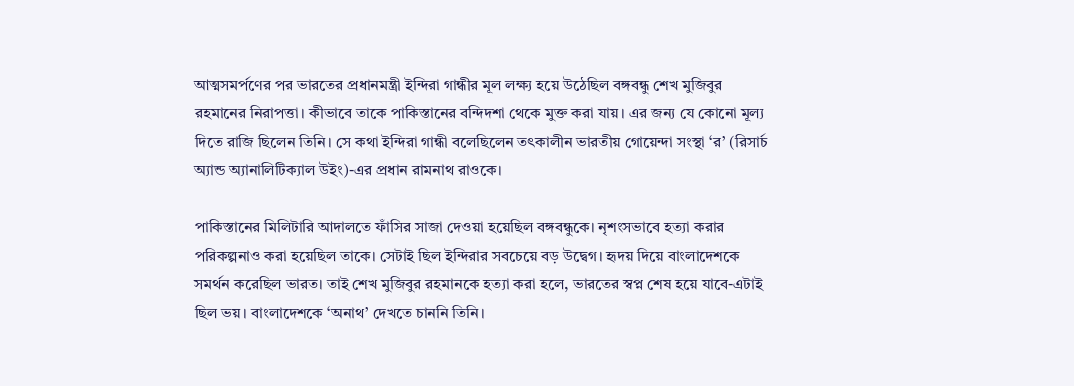আত্মসমর্পণের পর ভারতের প্রধানমন্ত্রী ইন্দিরা গান্ধীর মূল লক্ষ্য হয়ে উঠেছিল বঙ্গবন্ধু শেখ মুজিবুর রহমানের নিরাপত্তা। কীভাবে তাকে পাকিস্তানের বন্দিদশা থেকে মুক্ত করা যায়। এর জন্য যে কোনো মূল্য দিতে রাজি ছিলেন তিনি। সে কথা ইন্দিরা গান্ধী বলেছিলেন তৎকালীন ভারতীয় গোয়েন্দা সংস্থা ‘র’ (রিসার্চ অ্যান্ড অ্যানালিটিক্যাল উইং)-এর প্রধান রামনাথ রাওকে।

পাকিস্তানের মিলিটারি আদালতে ফাঁসির সাজা দেওয়া হয়েছিল বঙ্গবন্ধুকে। নৃশংসভাবে হত্যা করার পরিকল্পনাও করা হয়েছিল তাকে। সেটাই ছিল ইন্দিরার সবচেয়ে বড় উদ্বেগ। হৃদয় দিয়ে বাংলাদেশকে সমর্থন করেছিল ভারত। তাই শেখ মুজিবুর রহমানকে হত্যা করা হলে, ভারতের স্বপ্ন শেষ হয়ে যাবে-এটাই ছিল ভয়। বাংলাদেশকে ‘অনাথ’ দেখতে চাননি তিনি।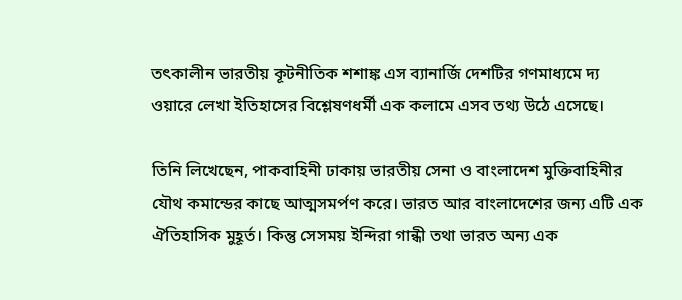তৎকালীন ভারতীয় কূটনীতিক শশাঙ্ক এস ব্যানার্জি দেশটির গণমাধ্যমে দ্য ওয়ারে লেখা ইতিহাসের বিশ্লেষণধর্মী এক কলামে এসব তথ্য উঠে এসেছে।

তিনি লিখেছেন, পাকবাহিনী ঢাকায় ভারতীয় সেনা ও বাংলাদেশ মুক্তিবাহিনীর যৌথ কমান্ডের কাছে আত্মসমর্পণ করে। ভারত আর বাংলাদেশের জন্য এটি এক ঐতিহাসিক মুহূর্ত। কিন্তু সেসময় ইন্দিরা গান্ধী তথা ভারত অন্য এক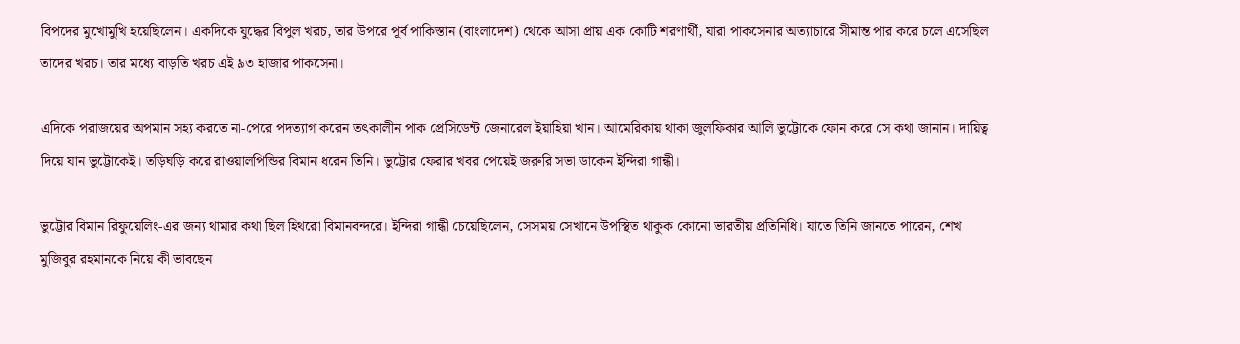বিপদের মুখোমুখি হয়েছিলেন। একদিকে যুদ্ধের বিপুল খরচ, তার উপরে পূর্ব পাকিস্তান (বাংলাদেশ) থেকে আসা প্রায় এক কোটি শরণার্থী, যারা পাকসেনার অত্যাচারে সীমান্ত পার করে চলে এসেছিল তাদের খরচ। তার মধ্যে বাড়তি খরচ এই ৯৩ হাজার পাকসেনা।

এদিকে পরাজয়ের অপমান সহ্য করতে না-পেরে পদত্যাগ করেন তৎকালীন পাক প্রেসিডেন্ট জেনারেল ইয়াহিয়া খান। আমেরিকায় থাকা জুলফিকার আলি ভুট্টোকে ফোন করে সে কথা জানান। দায়িত্ব দিয়ে যান ভুট্টোকেই। তড়িঘড়ি করে রাওয়ালপিন্ডির বিমান ধরেন তিনি। ভুট্টোর ফেরার খবর পেয়েই জরুরি সভা ডাকেন ইন্দিরা গান্ধী।

ভুট্টোর বিমান রিফুয়েলিং-এর জন্য থামার কথা ছিল হিথরো বিমানবন্দরে। ইন্দিরা গান্ধী চেয়েছিলেন, সেসময় সেখানে উপস্থিত থাকুক কোনো ভারতীয় প্রতিনিধি। যাতে তিনি জানতে পারেন, শেখ মুজিবুর রহমানকে নিয়ে কী ভাবছেন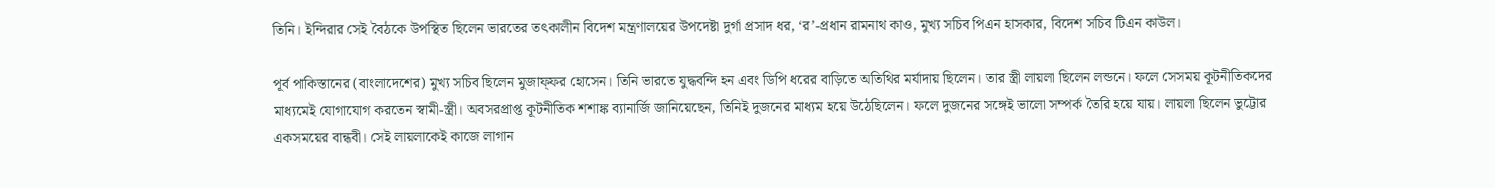তিনি। ইন্দিরার সেই বৈঠকে উপস্থিত ছিলেন ভারতের তৎকালীন বিদেশ মন্ত্রণালয়ের উপদেষ্টা দুর্গা প্রসাদ ধর, ‘র’-প্রধান রামনাথ কাও, মুখ্য সচিব পিএন হাসকার, বিদেশ সচিব টিএন কাউল।

পূর্ব পাকিস্তানের (বাংলাদেশের) মুখ্য সচিব ছিলেন মুজাফ্ফর হোসেন। তিনি ভারতে যুদ্ধবন্দি হন এবং ডিপি ধরের বাড়িতে অতিথির মর্যাদায় ছিলেন। তার স্ত্রী লায়লা ছিলেন লন্ডনে। ফলে সেসময় কূটনীতিকদের মাধ্যমেই যোগাযোগ করতেন স্বামী-স্ত্রী। অবসরপ্রাপ্ত কূটনীতিক শশাঙ্ক ব্যানার্জি জানিয়েছেন, তিনিই দুজনের মাধ্যম হয়ে উঠেছিলেন। ফলে দুজনের সঙ্গেই ভালো সম্পর্ক তৈরি হয়ে যায়। লায়লা ছিলেন ভুট্টোর একসময়ের বান্ধবী। সেই লায়লাকেই কাজে লাগান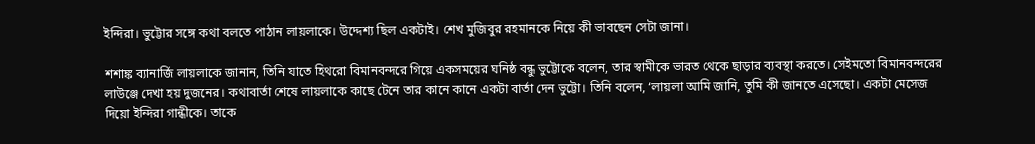ইন্দিরা। ভুট্টোর সঙ্গে কথা বলতে পাঠান লায়লাকে। উদ্দেশ্য ছিল একটাই। শেখ মুজিবুর রহমানকে নিয়ে কী ভাবছেন সেটা জানা।

শশাঙ্ক ব্যানার্জি লায়লাকে জানান, তিনি যাতে হিথরো বিমানবন্দরে গিয়ে একসময়ের ঘনিষ্ঠ বন্ধু ভুট্টোকে বলেন, তার স্বামীকে ভারত থেকে ছাড়ার ব্যবস্থা করতে। সেইমতো বিমানবন্দরের লাউঞ্জে দেখা হয় দুজনের। কথাবার্তা শেষে লায়লাকে কাছে টেনে তার কানে কানে একটা বার্তা দেন ভুট্টো। তিনি বলেন, ‘লায়লা আমি জানি, তুমি কী জানতে এসেছো। একটা মেসেজ দিয়ো ইন্দিরা গান্ধীকে। তাকে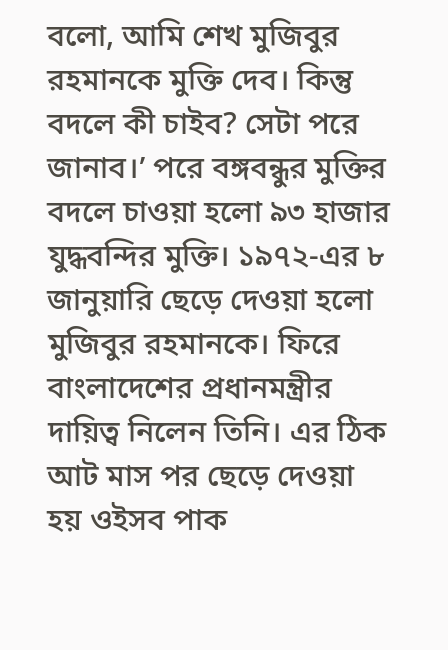বলো, আমি শেখ মুজিবুর রহমানকে মুক্তি দেব। কিন্তু বদলে কী চাইব? সেটা পরে জানাব।’ পরে বঙ্গবন্ধুর মুক্তির বদলে চাওয়া হলো ৯৩ হাজার যুদ্ধবন্দির মুক্তি। ১৯৭২-এর ৮ জানুয়ারি ছেড়ে দেওয়া হলো মুজিবুর রহমানকে। ফিরে বাংলাদেশের প্রধানমন্ত্রীর দায়িত্ব নিলেন তিনি। এর ঠিক আট মাস পর ছেড়ে দেওয়া হয় ওইসব পাক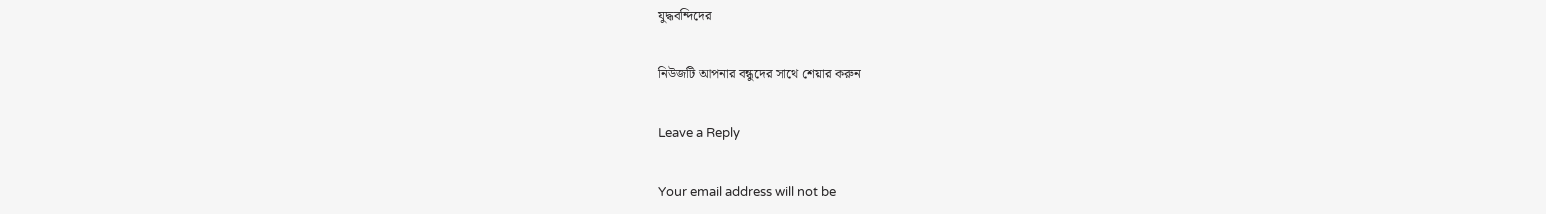যুদ্ধবন্দিদের

নিউজটি আপনার বন্ধুদের সাথে শেয়ার করুন

Leave a Reply

Your email address will not be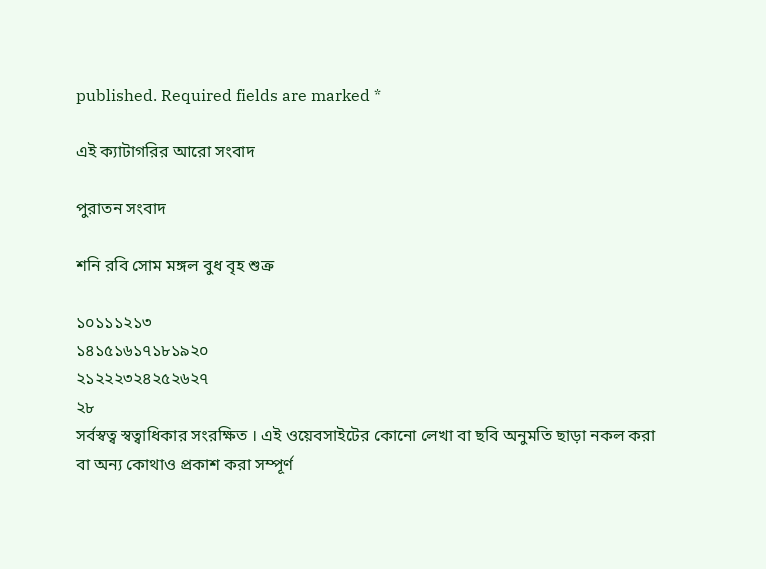published. Required fields are marked *

এই ক্যাটাগরির ‍আরো সংবাদ

পুরাতন সংবাদ

শনি রবি সোম মঙ্গল বুধ বৃহ শুক্র

১০১১১২১৩
১৪১৫১৬১৭১৮১৯২০
২১২২২৩২৪২৫২৬২৭
২৮
সর্বস্বত্ব স্বত্বাধিকার সংরক্ষিত । এই ওয়েবসাইটের কোনো লেখা বা ছবি অনুমতি ছাড়া নকল করা বা অন্য কোথাও প্রকাশ করা সম্পূর্ণ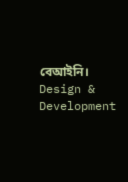বেআইনি।     Design & Development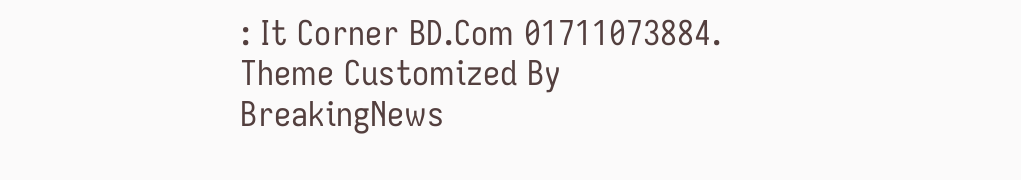: It Corner BD.Com 01711073884.
Theme Customized By BreakingNews